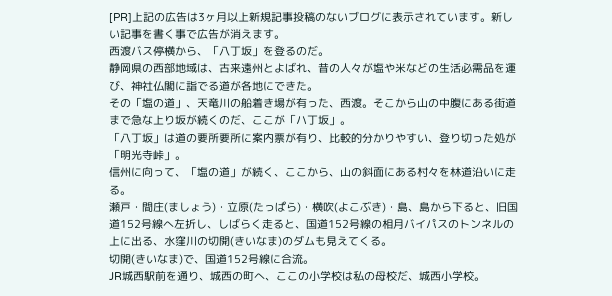[PR]上記の広告は3ヶ月以上新規記事投稿のないブログに表示されています。新しい記事を書く事で広告が消えます。
西渡バス停横から、「八丁坂」を登るのだ。
静岡県の西部地域は、古来遠州とよばれ、昔の人々が塩や米などの生活必需品を運び、神社仏閣に詣でる道が各地にできた。
その「塩の道」、天竜川の船着き場が有った、西渡。そこから山の中腹にある街道まで急な上り坂が続くのだ、ここが「ハ丁坂」。
「八丁坂」は道の要所要所に案内票が有り、比較的分かりやすい、登り切った処が「明光寺峠」。
信州に向って、「塩の道」が続く、ここから、山の斜面にある村々を林道沿いに走る。
瀬戸・間庄(ましょう)・立原(たっぱら)・横吹(よこぶき)・島、島から下ると、旧国道152号線へ左折し、しばらく走ると、国道152号線の相月バイパスのトンネルの上に出る、水窪川の切開(きいなま)のダムも見えてくる。
切開(きいなま)で、国道152号線に合流。
JR城西駅前を通り、城西の町へ、ここの小学校は私の母校だ、城西小学校。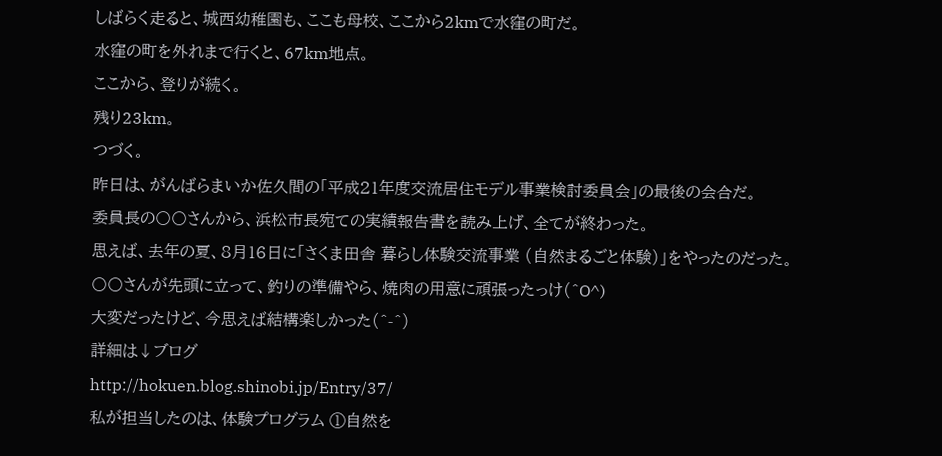しばらく走ると、城西幼稚園も、ここも母校、ここから2kmで水窪の町だ。
水窪の町を外れまで行くと、67km地点。
ここから、登りが続く。
残り23km。
つづく。
昨日は、がんばらまいか佐久間の「平成21年度交流居住モデル事業検討委員会」の最後の会合だ。
委員長の〇〇さんから、浜松市長宛ての実績報告書を読み上げ、全てが終わった。
思えば、去年の夏、8月16日に「さくま田舎 暮らし体験交流事業 (自然まるごと体験)」をやったのだった。
〇〇さんが先頭に立って、釣りの準備やら、焼肉の用意に頑張ったっけ(^O^)
大変だったけど、今思えば結構楽しかった(^-^)
詳細は↓ブログ
http://hokuen.blog.shinobi.jp/Entry/37/
私が担当したのは、体験プログラム ①自然を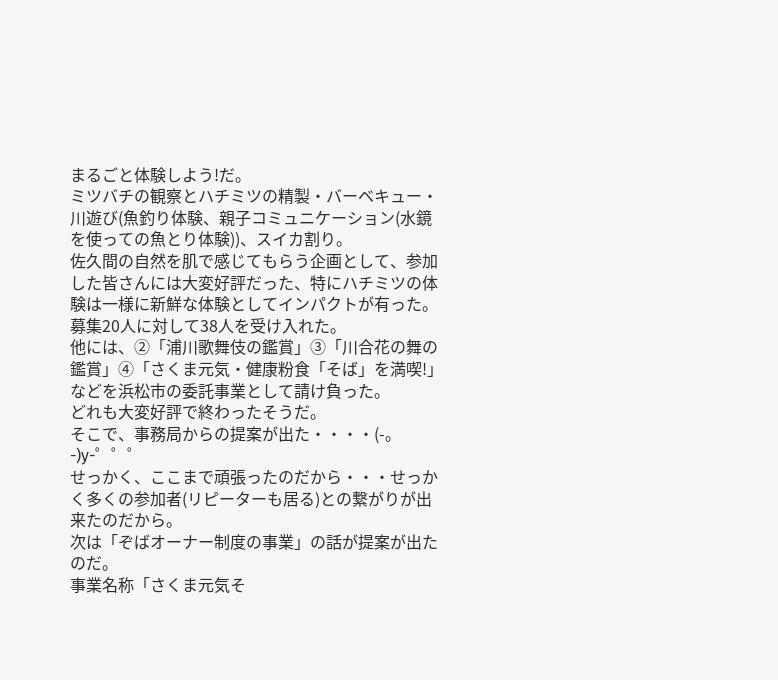まるごと体験しよう!だ。
ミツバチの観察とハチミツの精製・バーベキュー・川遊び(魚釣り体験、親子コミュニケーション(水鏡を使っての魚とり体験))、スイカ割り。
佐久間の自然を肌で感じてもらう企画として、参加した皆さんには大変好評だった、特にハチミツの体験は一様に新鮮な体験としてインパクトが有った。
募集20人に対して38人を受け入れた。
他には、②「浦川歌舞伎の鑑賞」③「川合花の舞の鑑賞」④「さくま元気・健康粉食「そば」を満喫!」などを浜松市の委託事業として請け負った。
どれも大変好評で終わったそうだ。
そこで、事務局からの提案が出た・・・・(-。-)y-゜゜゜
せっかく、ここまで頑張ったのだから・・・せっかく多くの参加者(リピーターも居る)との繋がりが出来たのだから。
次は「ぞばオーナー制度の事業」の話が提案が出たのだ。
事業名称「さくま元気そ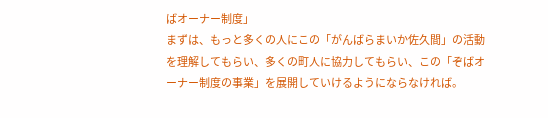ばオーナー制度」
まずは、もっと多くの人にこの「がんばらまいか佐久間」の活動を理解してもらい、多くの町人に協力してもらい、この「ぞばオーナー制度の事業」を展開していけるようにならなければ。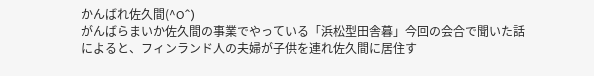かんばれ佐久間(^O^)
がんばらまいか佐久間の事業でやっている「浜松型田舎暮」今回の会合で聞いた話によると、フィンランド人の夫婦が子供を連れ佐久間に居住す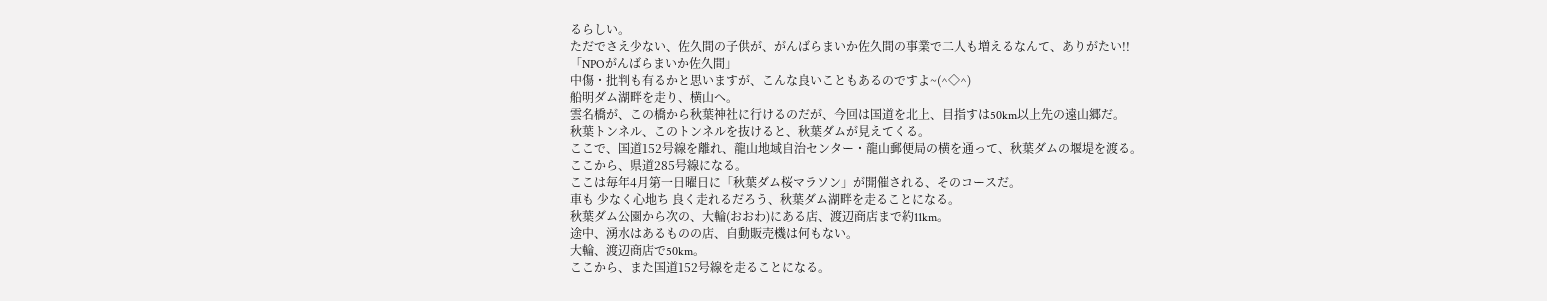るらしい。
ただでさえ少ない、佐久間の子供が、がんばらまいか佐久間の事業で二人も増えるなんて、ありがたい!!
「NPOがんばらまいか佐久間」
中傷・批判も有るかと思いますが、こんな良いこともあるのですよ~(^◇^)
船明ダム湖畔を走り、横山へ。
雲名橋が、この橋から秋葉神社に行けるのだが、今回は国道を北上、目指すは50km以上先の遠山郷だ。
秋葉トンネル、このトンネルを抜けると、秋葉ダムが見えてくる。
ここで、国道152号線を離れ、龍山地域自治センター・龍山郵便局の横を通って、秋葉ダムの堰堤を渡る。
ここから、県道285号線になる。
ここは毎年4月第一日曜日に「秋葉ダム桜マラソン」が開催される、そのコースだ。
車も 少なく心地ち 良く走れるだろう、秋葉ダム湖畔を走ることになる。
秋葉ダム公園から次の、大輪(おおわ)にある店、渡辺商店まで約11km。
途中、湧水はあるものの店、自動販売機は何もない。
大輪、渡辺商店で50km。
ここから、また国道152号線を走ることになる。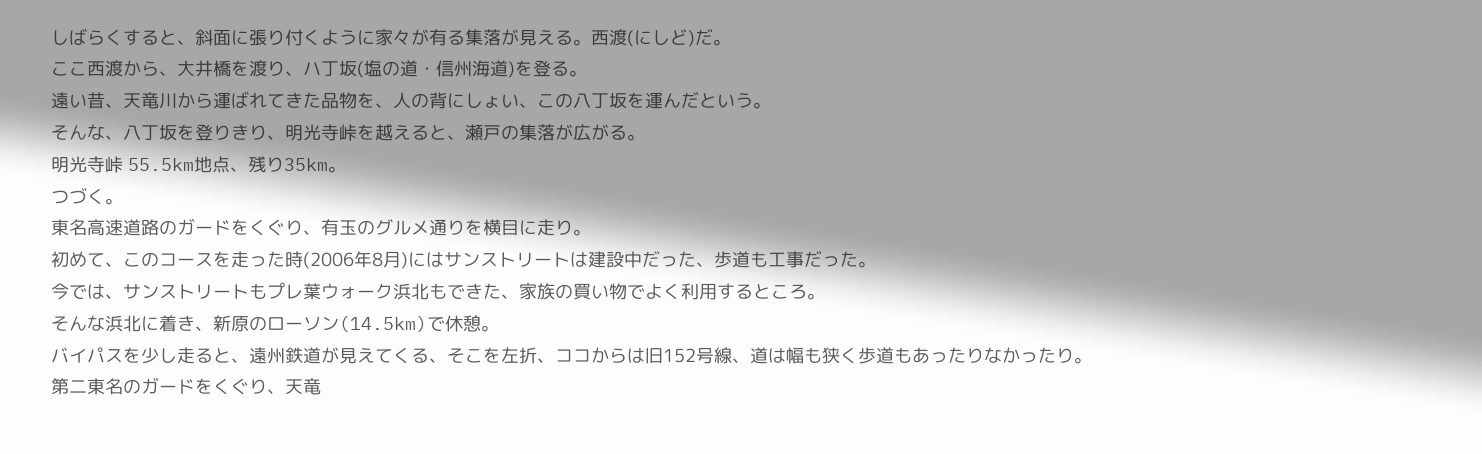しばらくすると、斜面に張り付くように家々が有る集落が見える。西渡(にしど)だ。
ここ西渡から、大井橋を渡り、ハ丁坂(塩の道・信州海道)を登る。
遠い昔、天竜川から運ばれてきた品物を、人の背にしょい、この八丁坂を運んだという。
そんな、八丁坂を登りきり、明光寺峠を越えると、瀬戸の集落が広がる。
明光寺峠 55.5km地点、残り35km。
つづく。
東名高速道路のガードをくぐり、有玉のグルメ通りを横目に走り。
初めて、このコースを走った時(2006年8月)にはサンストリートは建設中だった、歩道も工事だった。
今では、サンストリートもプレ葉ウォーク浜北もできた、家族の買い物でよく利用するところ。
そんな浜北に着き、新原のローソン(14.5km)で休憩。
バイパスを少し走ると、遠州鉄道が見えてくる、そこを左折、ココからは旧152号線、道は幅も狭く歩道もあったりなかったり。
第二東名のガードをくぐり、天竜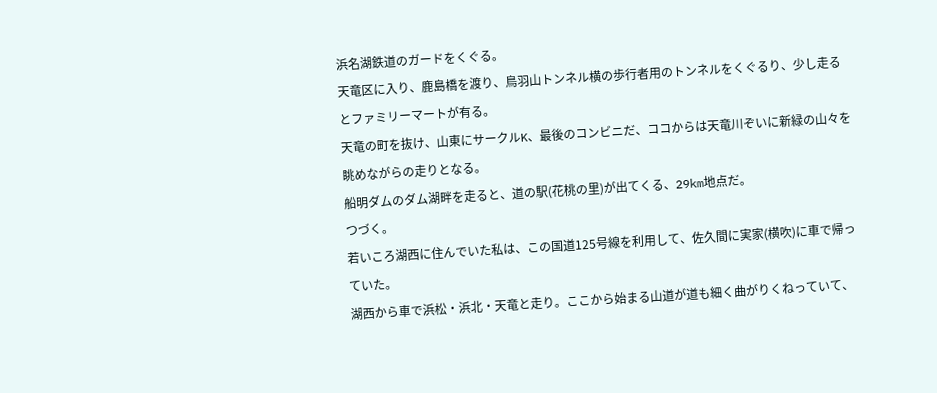浜名湖鉄道のガードをくぐる。
天竜区に入り、鹿島橋を渡り、鳥羽山トンネル横の歩行者用のトンネルをくぐるり、少し走るとファミリーマートが有る。
天竜の町を抜け、山東にサークルK、最後のコンビニだ、ココからは天竜川ぞいに新緑の山々を眺めながらの走りとなる。
船明ダムのダム湖畔を走ると、道の駅(花桃の里)が出てくる、29km地点だ。
つづく。
若いころ湖西に住んでいた私は、この国道125号線を利用して、佐久間に実家(横吹)に車で帰っていた。
湖西から車で浜松・浜北・天竜と走り。ここから始まる山道が道も細く曲がりくねっていて、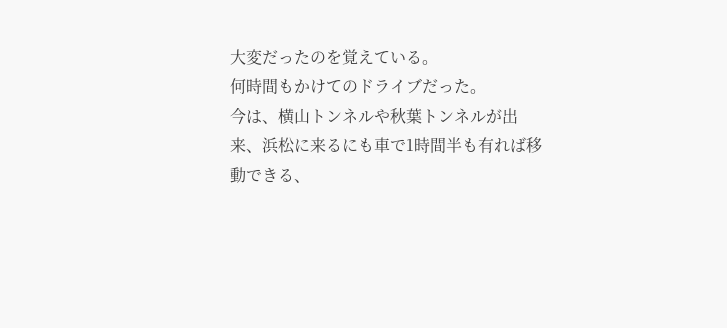大変だったのを覚えている。
何時間もかけてのドライブだった。
今は、横山トンネルや秋葉トンネルが出来、浜松に来るにも車で1時間半も有れば移動できる、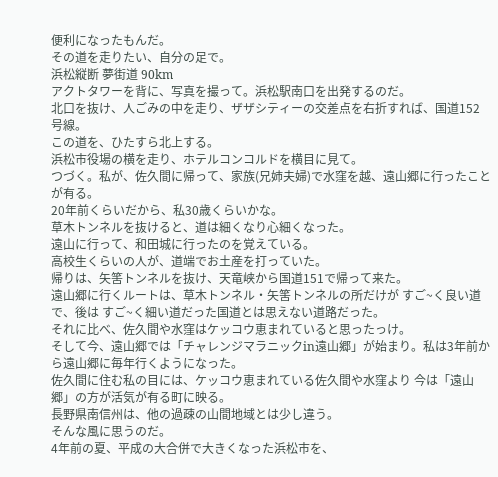便利になったもんだ。
その道を走りたい、自分の足で。
浜松縦断 夢街道 90km
アクトタワーを背に、写真を撮って。浜松駅南口を出発するのだ。
北口を抜け、人ごみの中を走り、ザザシティーの交差点を右折すれば、国道152号線。
この道を、ひたすら北上する。
浜松市役場の横を走り、ホテルコンコルドを横目に見て。
つづく。私が、佐久間に帰って、家族(兄姉夫婦)で水窪を越、遠山郷に行ったことが有る。
20年前くらいだから、私30歳くらいかな。
草木トンネルを抜けると、道は細くなり心細くなった。
遠山に行って、和田城に行ったのを覚えている。
高校生くらいの人が、道端でお土産を打っていた。
帰りは、矢筈トンネルを抜け、天竜峡から国道151で帰って来た。
遠山郷に行くルートは、草木トンネル・矢筈トンネルの所だけが すご~く良い道で、後は すご~く細い道だった国道とは思えない道路だった。
それに比べ、佐久間や水窪はケッコウ恵まれていると思ったっけ。
そして今、遠山郷では「チャレンジマラニックin遠山郷」が始まり。私は3年前から遠山郷に毎年行くようになった。
佐久間に住む私の目には、ケッコウ恵まれている佐久間や水窪より 今は「遠山郷」の方が活気が有る町に映る。
長野県南信州は、他の過疎の山間地域とは少し違う。
そんな風に思うのだ。
4年前の夏、平成の大合併で大きくなった浜松市を、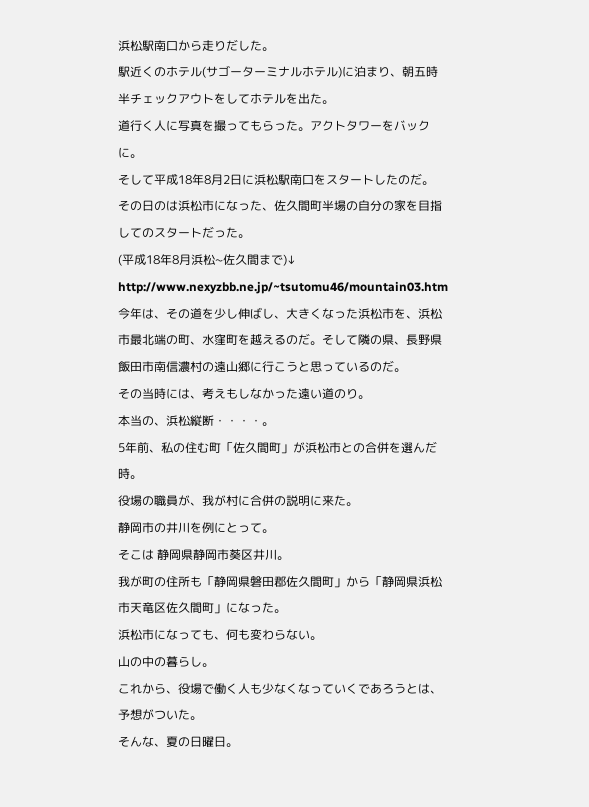浜松駅南口から走りだした。
駅近くのホテル(サゴーターミナルホテル)に泊まり、朝五時半チェックアウトをしてホテルを出た。
道行く人に写真を撮ってもらった。アクトタワーをバックに。
そして平成18年8月2日に浜松駅南口をスタートしたのだ。
その日のは浜松市になった、佐久間町半場の自分の家を目指してのスタートだった。
(平成18年8月浜松~佐久間まで)↓
http://www.nexyzbb.ne.jp/~tsutomu46/mountain03.htm
今年は、その道を少し伸ばし、大きくなった浜松市を、浜松市最北端の町、水窪町を越えるのだ。そして隣の県、長野県飯田市南信濃村の遠山郷に行こうと思っているのだ。
その当時には、考えもしなかった遠い道のり。
本当の、浜松縦断・・・・。
5年前、私の住む町「佐久間町」が浜松市との合併を選んだ時。
役場の職員が、我が村に合併の説明に来た。
静岡市の井川を例にとって。
そこは 静岡県静岡市葵区井川。
我が町の住所も「静岡県磐田郡佐久間町」から「静岡県浜松市天竜区佐久間町」になった。
浜松市になっても、何も変わらない。
山の中の暮らし。
これから、役場で働く人も少なくなっていくであろうとは、予想がついた。
そんな、夏の日曜日。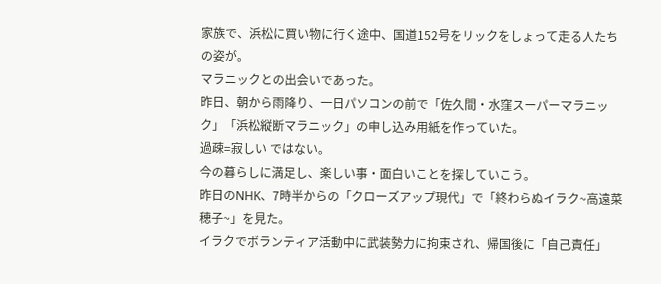家族で、浜松に買い物に行く途中、国道152号をリックをしょって走る人たちの姿が。
マラニックとの出会いであった。
昨日、朝から雨降り、一日パソコンの前で「佐久間・水窪スーパーマラニック」「浜松縦断マラニック」の申し込み用紙を作っていた。
過疎=寂しい ではない。
今の暮らしに満足し、楽しい事・面白いことを探していこう。
昨日のNHK、7時半からの「クローズアップ現代」で「終わらぬイラク~高遠菜穂子~」を見た。
イラクでボランティア活動中に武装勢力に拘束され、帰国後に「自己責任」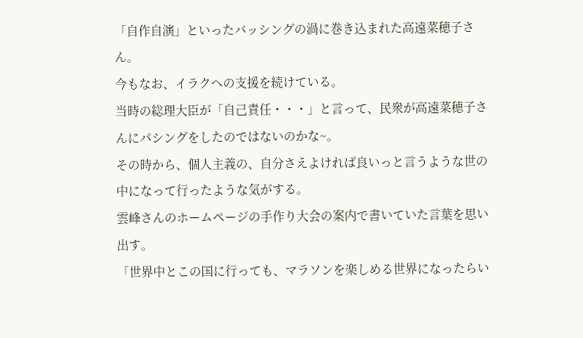「自作自演」といったバッシングの渦に巻き込まれた高遠菜穂子さん。
今もなお、イラクへの支援を続けている。
当時の総理大臣が「自己責任・・・」と言って、民衆が高遠菜穂子さんにパシングをしたのではないのかな~。
その時から、個人主義の、自分さえよければ良いっと言うような世の中になって行ったような気がする。
雲峰さんのホームページの手作り大会の案内で書いていた言葉を思い出す。
「世界中とこの国に行っても、マラソンを楽しめる世界になったらい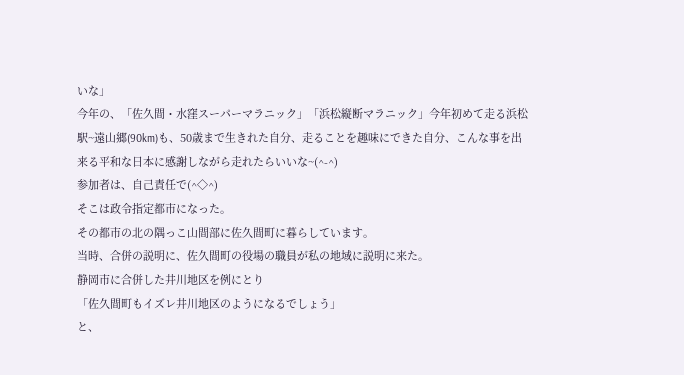いな」
今年の、「佐久間・水窪スーパーマラニック」「浜松縦断マラニック」今年初めて走る浜松駅~遠山郷(90km)も、50歳まで生きれた自分、走ることを趣味にできた自分、こんな事を出来る平和な日本に感謝しながら走れたらいいな~(^-^)
参加者は、自己責任で(^◇^)
そこは政令指定都市になった。
その都市の北の隅っこ山間部に佐久間町に暮らしています。
当時、合併の説明に、佐久間町の役場の職員が私の地域に説明に来た。
静岡市に合併した井川地区を例にとり
「佐久間町もイズレ井川地区のようになるでしょう」
と、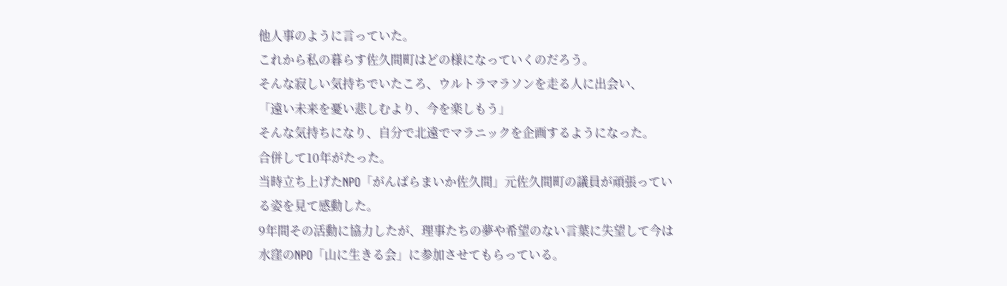他人事のように言っていた。
これから私の暮らす佐久間町はどの様になっていくのだろう。
そんな寂しい気持ちでいたころ、ウルトラマラソンを走る人に出会い、
「遠い未来を憂い悲しむより、今を楽しもう」
そんな気持ちになり、自分で北遠でマラニックを企画するようになった。
合併して10年がたった。
当時立ち上げたNPO「がんばらまいか佐久間」元佐久間町の議員が頑張っている姿を見て感動した。
9年間その活動に協力したが、理事たちの夢や希望のない言葉に失望して今は水窪のNPO「山に生きる会」に参加させてもらっている。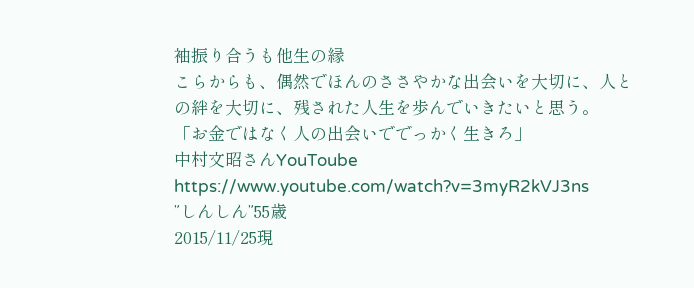袖振り合うも他生の縁
こらからも、偶然でほんのささやかな出会いを大切に、人との絆を大切に、残された人生を歩んでいきたいと思う。
「お金ではなく人の出会いででっかく生きろ」
中村文昭さんYouToube
https://www.youtube.com/watch?v=3myR2kVJ3ns
”しんしん”55歳
2015/11/25現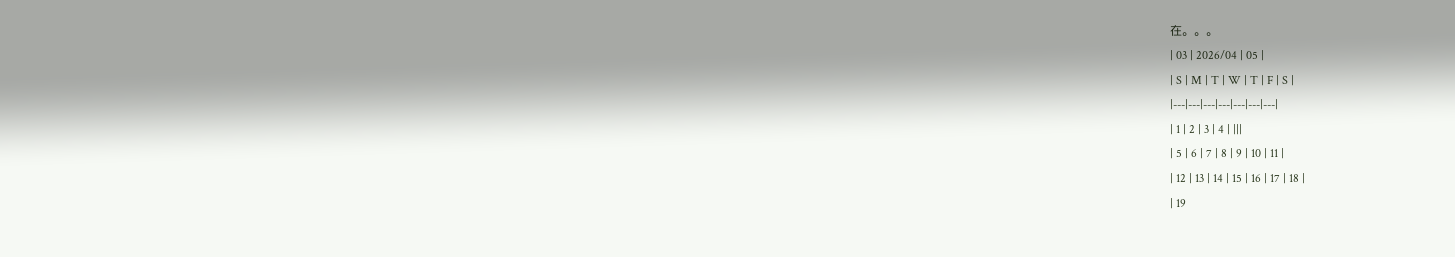在。。。
| 03 | 2026/04 | 05 |
| S | M | T | W | T | F | S |
|---|---|---|---|---|---|---|
| 1 | 2 | 3 | 4 | |||
| 5 | 6 | 7 | 8 | 9 | 10 | 11 |
| 12 | 13 | 14 | 15 | 16 | 17 | 18 |
| 19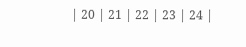| 20 | 21 | 22 | 23 | 24 |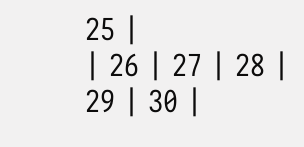25 |
| 26 | 27 | 28 | 29 | 30 |